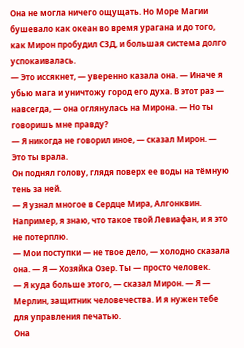Она не могла ничего ощущать. Но Море Магии бушевало как океан во время урагана и до того, как Мирон пробудил СЗД, и большая система долго успокаивалась.
— Это иссякнет, — уверенно казала она. — Иначе я убью мага и уничтожу город его духа. В этот раз — навсегда, — она оглянулась на Мирона. — Но ты говоришь мне правду?
— Я никогда не говорил иное, — сказал Мирон. — Это ты врала.
Он поднял голову, глядя поверх ее воды на тёмную тень за ней.
— Я узнал многое в Сердце Мира, Алгонквин. Например, я знаю, что такое твой Левиафан, и я это не потерплю.
— Мои поступки — не твое дело, — холодно сказала она. — Я — Хозяйка Озер. Ты — просто человек.
— Я куда больше этого, — сказал Мирон. — Я — Мерлин, защитник человечества. И я нужен тебе для управления печатью.
Она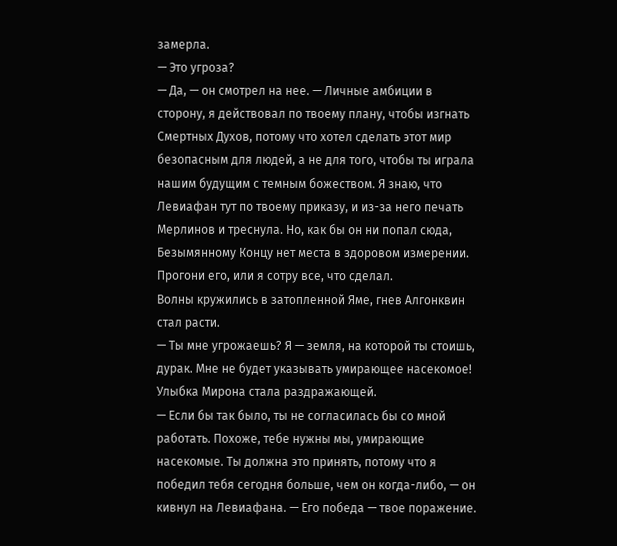замерла.
— Это угроза?
— Да, — он смотрел на нее. — Личные амбиции в сторону, я действовал по твоему плану, чтобы изгнать Смертных Духов, потому что хотел сделать этот мир безопасным для людей, а не для того, чтобы ты играла нашим будущим с темным божеством. Я знаю, что Левиафан тут по твоему приказу, и из-за него печать Мерлинов и треснула. Но, как бы он ни попал сюда, Безымянному Концу нет места в здоровом измерении. Прогони его, или я сотру все, что сделал.
Волны кружились в затопленной Яме, гнев Алгонквин стал расти.
— Ты мне угрожаешь? Я — земля, на которой ты стоишь, дурак. Мне не будет указывать умирающее насекомое!
Улыбка Мирона стала раздражающей.
— Если бы так было, ты не согласилась бы со мной работать. Похоже, тебе нужны мы, умирающие насекомые. Ты должна это принять, потому что я победил тебя сегодня больше, чем он когда-либо, — он кивнул на Левиафана. — Его победа — твое поражение.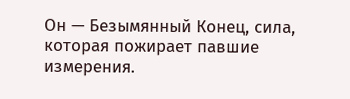Он — Безымянный Конец, сила, которая пожирает павшие измерения.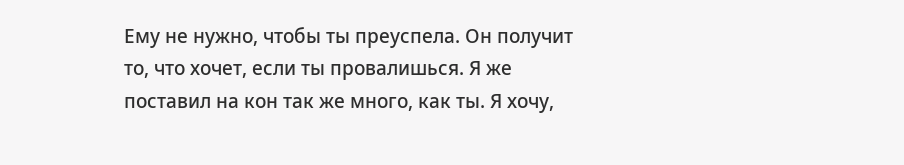Ему не нужно, чтобы ты преуспела. Он получит то, что хочет, если ты провалишься. Я же поставил на кон так же много, как ты. Я хочу,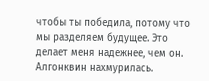чтобы ты победила, потому что мы разделяем будущее. Это делает меня надежнее, чем он.
Алгонквин нахмурилась.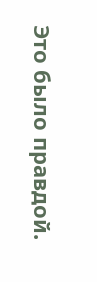Это было правдой.